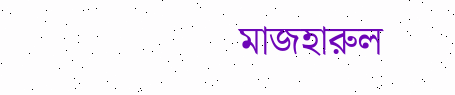মাজহারুল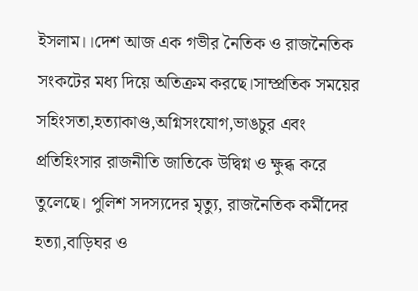ইসলাম।।দেশ আজ এক গভীর নৈতিক ও রাজনৈতিক সংকটের মধ্য দিয়ে অতিক্রম করছে।সাম্প্রতিক সময়ের সহিংসতা,হত্যাকাণ্ড,অগ্নিসংযোগ,ভাঙচুর এবং প্রতিহিংসার রাজনীতি জাতিকে উদ্বিগ্ন ও ক্ষুব্ধ করে তুলেছে। পুলিশ সদস্যদের মৃত্যু, রাজনৈতিক কর্মীদের হত্যা,বাড়িঘর ও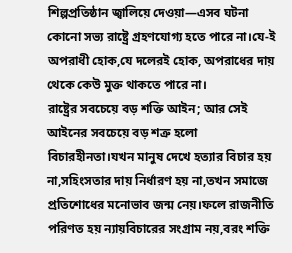শিল্পপ্রতিষ্ঠান জ্বালিয়ে দেওয়া—এসব ঘটনা কোনো সভ্য রাষ্ট্রে গ্রহণযোগ্য হতে পারে না।যে-ই অপরাধী হোক,যে দলেরই হোক, অপরাধের দায় থেকে কেউ মুক্ত থাকতে পারে না।
রাষ্ট্রের সবচেয়ে বড় শক্তি আইন; আর সেই আইনের সবচেয়ে বড় শত্রু হলো বিচারহীনতা।যখন মানুষ দেখে হত্যার বিচার হয় না,সহিংসতার দায় নির্ধারণ হয় না,তখন সমাজে প্রতিশোধের মনোভাব জন্ম নেয়।ফলে রাজনীতি পরিণত হয় ন্যায়বিচারের সংগ্রাম নয়,বরং শক্তি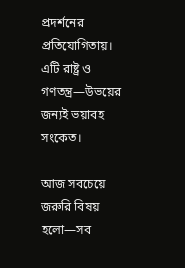প্রদর্শনের প্রতিযোগিতায়।
এটি রাষ্ট্র ও গণতন্ত্র—উভয়ের জন্যই ভয়াবহ সংকেত।

আজ সবচেয়ে জরুরি বিষয় হলো—সব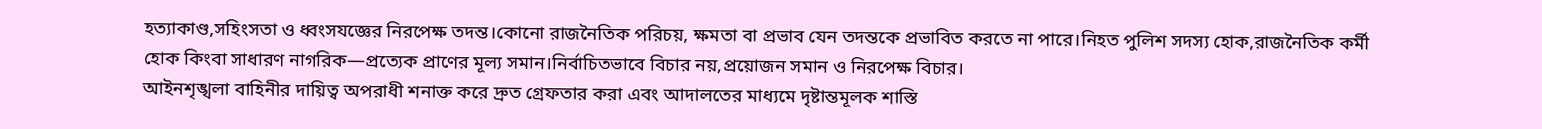হত্যাকাণ্ড,সহিংসতা ও ধ্বংসযজ্ঞের নিরপেক্ষ তদন্ত।কোনো রাজনৈতিক পরিচয়, ক্ষমতা বা প্রভাব যেন তদন্তকে প্রভাবিত করতে না পারে।নিহত পুলিশ সদস্য হোক,রাজনৈতিক কর্মী হোক কিংবা সাধারণ নাগরিক—প্রত্যেক প্রাণের মূল্য সমান।নির্বাচিতভাবে বিচার নয়,প্রয়োজন সমান ও নিরপেক্ষ বিচার।
আইনশৃঙ্খলা বাহিনীর দায়িত্ব অপরাধী শনাক্ত করে দ্রুত গ্রেফতার করা এবং আদালতের মাধ্যমে দৃষ্টান্তমূলক শাস্তি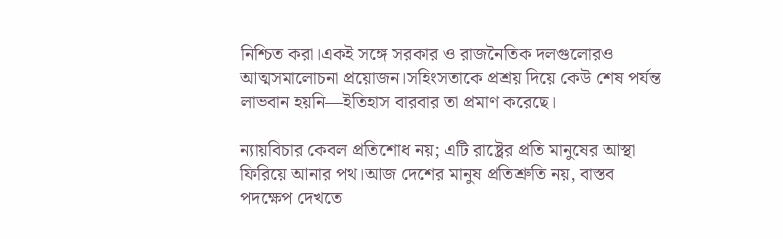নিশ্চিত করা।একই সঙ্গে সরকার ও রাজনৈতিক দলগুলোরও আত্মসমালোচনা প্রয়োজন।সহিংসতাকে প্রশ্রয় দিয়ে কেউ শেষ পর্যন্ত লাভবান হয়নি—ইতিহাস বারবার তা প্রমাণ করেছে।

ন্যায়বিচার কেবল প্রতিশোধ নয়; এটি রাষ্ট্রের প্রতি মানুষের আস্থা ফিরিয়ে আনার পথ।আজ দেশের মানুষ প্রতিশ্রুতি নয়, বাস্তব পদক্ষেপ দেখতে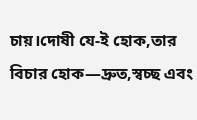চায়।দোষী যে-ই হোক,তার বিচার হোক—দ্রুত,স্বচ্ছ এবং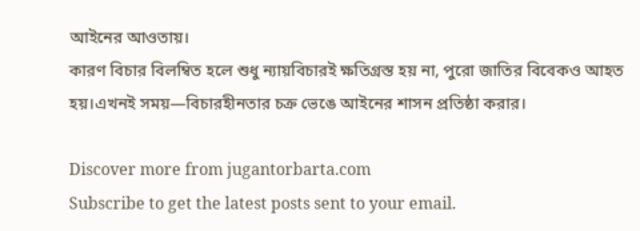আইনের আওতায়।
কারণ বিচার বিলম্বিত হলে শুধু ন্যায়বিচারই ক্ষতিগ্রস্ত হয় না, পুরো জাতির বিবেকও আহত হয়।এখনই সময়—বিচারহীনতার চক্র ভেঙে আইনের শাসন প্রতিষ্ঠা করার।

Discover more from jugantorbarta.com
Subscribe to get the latest posts sent to your email.